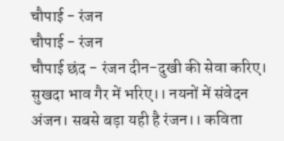चौपाई - रंजन
चौपाई - रंजन
चौपाई छंद - रंजन दीन-दुखी की सेवा करिए। सुखदा भाव गैर में भरिए।। नयनों में संवेदन अंजन। सबसे बड़ा यही है रंजन।। कविता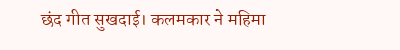छंद गीत सुखदाई। कलमकार ने महिमा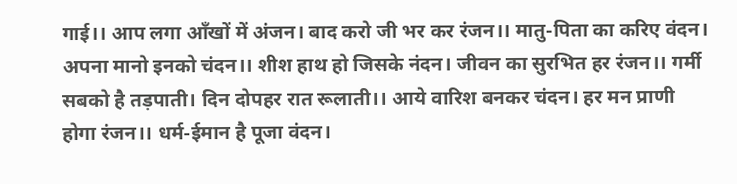गाई।। आप लगा आँखों में अंजन। बाद करो जी भर कर रंजन।। मातु-पिता का करिए वंदन। अपना मानो इनको चंदन।। शीश हाथ हो जिसके नंदन। जीवन का सुरभित हर रंजन।। गर्मी सबको है तड़पाती। दिन दोपहर रात रूलाती।। आये वारिश बनकर चंदन। हर मन प्राणी होगा रंजन।। धर्म-ईमान है पूजा वंदन।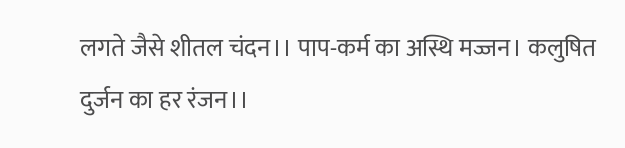लगते जैसे शीतल चंदन।। पाप-कर्म का अस्थि मज्जन। कलुषित दुर्जन का हर रंजन।।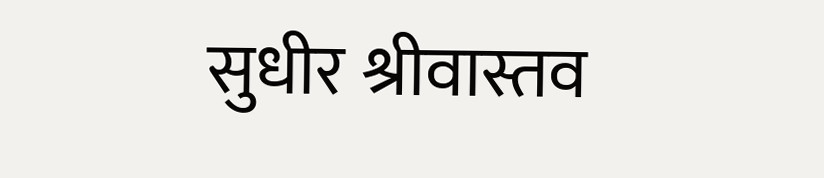सुधीर श्रीवास्तव